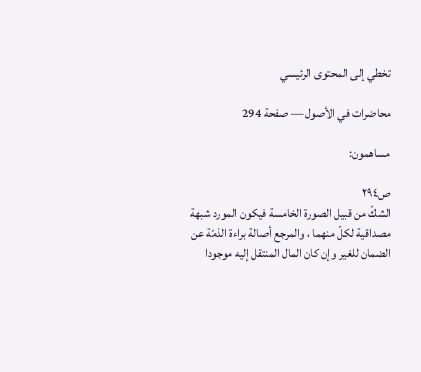تخطي إلى المحتوى الرئيسي

محاضرات في الأصول — صفحة 294

مساهمون:

ص٢٩٤
الشكّ من قبيل الصورة الخامسة فيكون المورد شبهة مصداقية لكلّ منهما ، والمرجع أصالة براءة الذمّة عن الضمان للغير وإن كان المال المنتقل إليه موجودا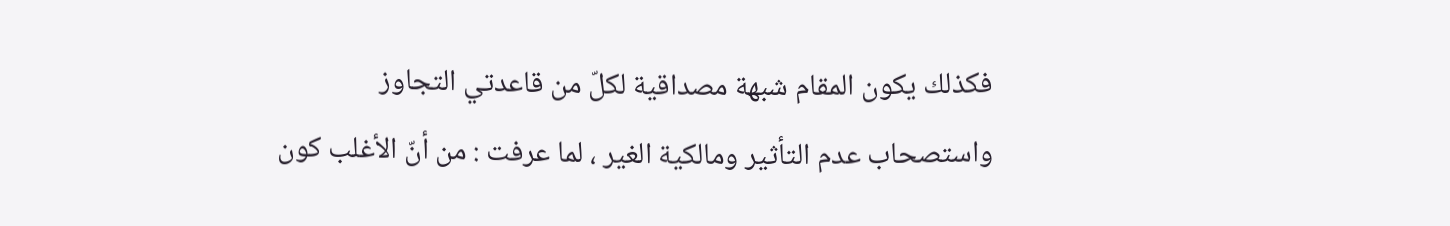فكذلك يكون المقام شبهة مصداقية لكلّ من قاعدتي التجاوز واستصحاب عدم التأثير ومالكية الغير ، لما عرفت : من أنّ الأغلب كون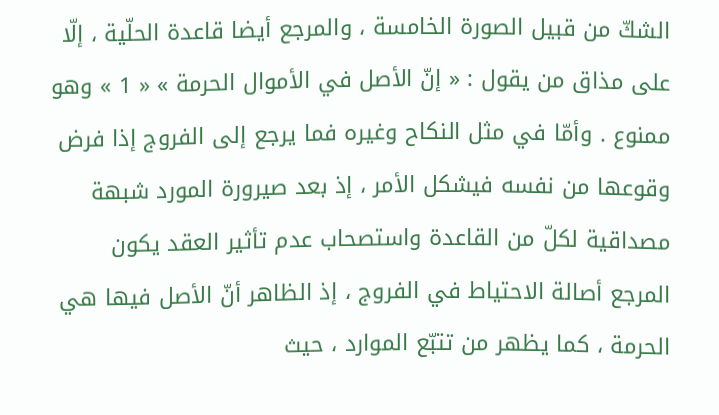الشكّ من قبيل الصورة الخامسة ، والمرجع أيضا قاعدة الحلّية ، إلّا على مذاق من يقول : « إنّ الأصل في الأموال الحرمة » « 1 » وهو ممنوع . وأمّا في مثل النكاح وغيره فما يرجع إلى الفروج إذا فرض وقوعها من نفسه فيشكل الأمر ، إذ بعد صيرورة المورد شبهة مصداقية لكلّ من القاعدة واستصحاب عدم تأثير العقد يكون المرجع أصالة الاحتياط في الفروج ، إذ الظاهر أنّ الأصل فيها هي الحرمة ، كما يظهر من تتبّع الموارد ، حيث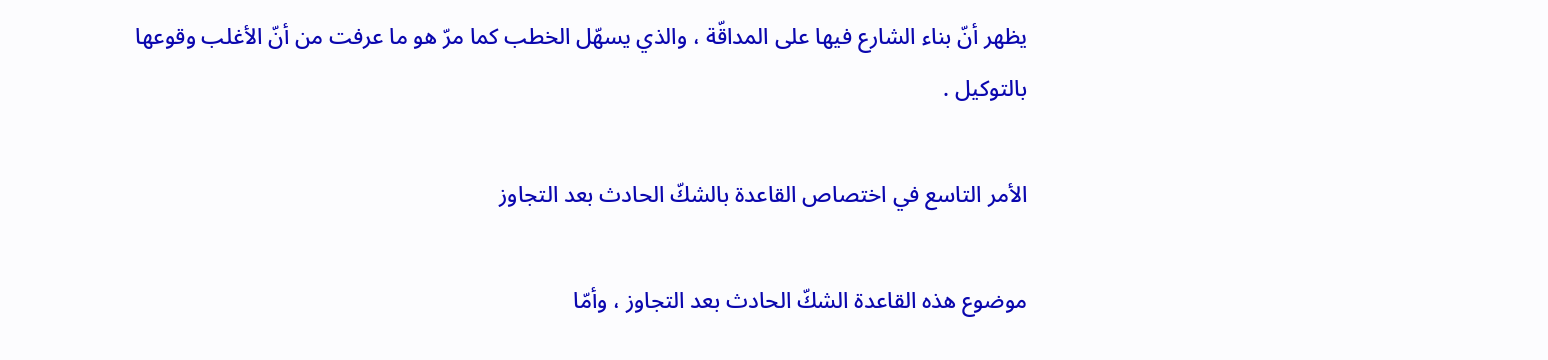يظهر أنّ بناء الشارع فيها على المداقّة ، والذي يسهّل الخطب كما مرّ هو ما عرفت من أنّ الأغلب وقوعها بالتوكيل .

الأمر التاسع في اختصاص القاعدة بالشكّ الحادث بعد التجاوز

موضوع هذه القاعدة الشكّ الحادث بعد التجاوز ، وأمّا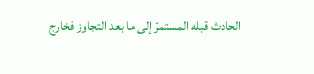الحادث قبله المستمرّ إلى ما بعد التجاوز فخارج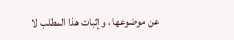عن موضوعها ، وإثبات هذا المطلب لا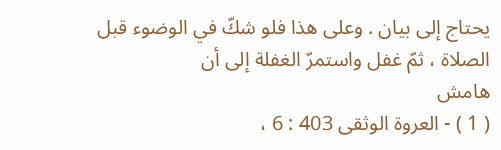يحتاج إلى بيان . وعلى هذا فلو شكّ في الوضوء قبل الصلاة ، ثمّ غفل واستمرّ الغفلة إلى أن
هامش
( 1 ) - العروة الوثقى 403 : 6 ،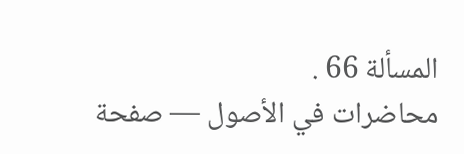المسألة 66 .
محاضرات في الأصول — صفحة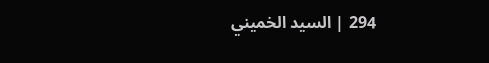294 | السيد الخميني